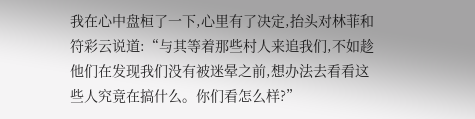我在心中盘桓了一下,心里有了决定,抬头对林菲和符彩云说道:“与其等着那些村人来追我们,不如趁他们在发现我们没有被迷晕之前,想办法去看看这些人究竟在搞什么。你们看怎么样?”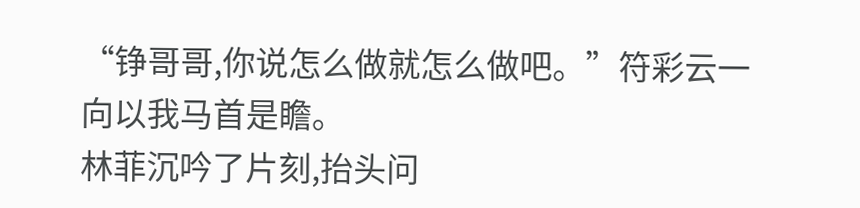“铮哥哥,你说怎么做就怎么做吧。”符彩云一向以我马首是瞻。
林菲沉吟了片刻,抬头问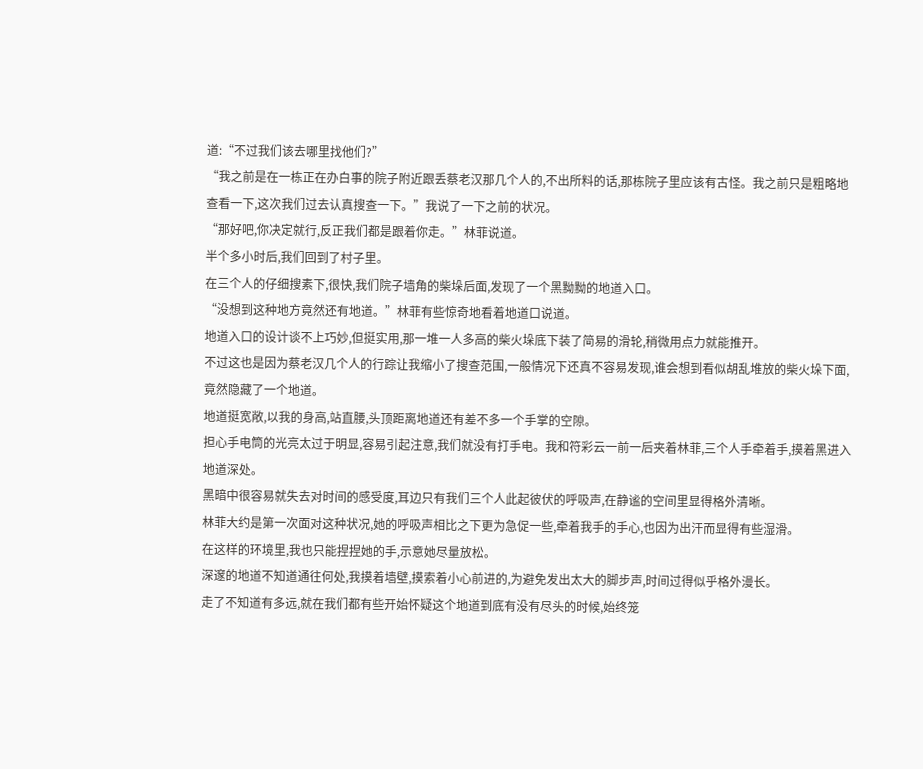道:“不过我们该去哪里找他们?”
“我之前是在一栋正在办白事的院子附近跟丢蔡老汉那几个人的,不出所料的话,那栋院子里应该有古怪。我之前只是粗略地查看一下,这次我们过去认真搜查一下。”我说了一下之前的状况。
“那好吧,你决定就行,反正我们都是跟着你走。”林菲说道。
半个多小时后,我们回到了村子里。
在三个人的仔细搜素下,很快,我们院子墙角的柴垛后面,发现了一个黑黝黝的地道入口。
“没想到这种地方竟然还有地道。”林菲有些惊奇地看着地道口说道。
地道入口的设计谈不上巧妙,但挺实用,那一堆一人多高的柴火垛底下装了简易的滑轮,稍微用点力就能推开。
不过这也是因为蔡老汉几个人的行踪让我缩小了搜查范围,一般情况下还真不容易发现,谁会想到看似胡乱堆放的柴火垛下面,竟然隐藏了一个地道。
地道挺宽敞,以我的身高,站直腰,头顶距离地道还有差不多一个手掌的空隙。
担心手电筒的光亮太过于明显,容易引起注意,我们就没有打手电。我和符彩云一前一后夹着林菲,三个人手牵着手,摸着黑进入地道深处。
黑暗中很容易就失去对时间的感受度,耳边只有我们三个人此起彼伏的呼吸声,在静谧的空间里显得格外清晰。
林菲大约是第一次面对这种状况,她的呼吸声相比之下更为急促一些,牵着我手的手心,也因为出汗而显得有些湿滑。
在这样的环境里,我也只能捏捏她的手,示意她尽量放松。
深邃的地道不知道通往何处,我摸着墙壁,摸索着小心前进的,为避免发出太大的脚步声,时间过得似乎格外漫长。
走了不知道有多远,就在我们都有些开始怀疑这个地道到底有没有尽头的时候,始终笼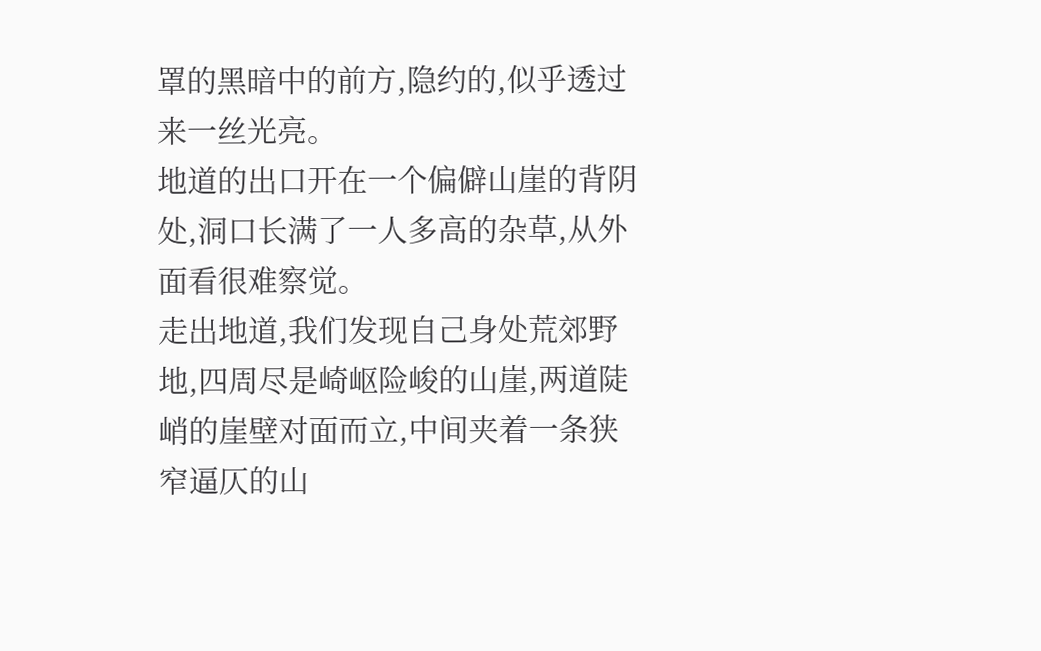罩的黑暗中的前方,隐约的,似乎透过来一丝光亮。
地道的出口开在一个偏僻山崖的背阴处,洞口长满了一人多高的杂草,从外面看很难察觉。
走出地道,我们发现自己身处荒郊野地,四周尽是崎岖险峻的山崖,两道陡峭的崖壁对面而立,中间夹着一条狭窄逼仄的山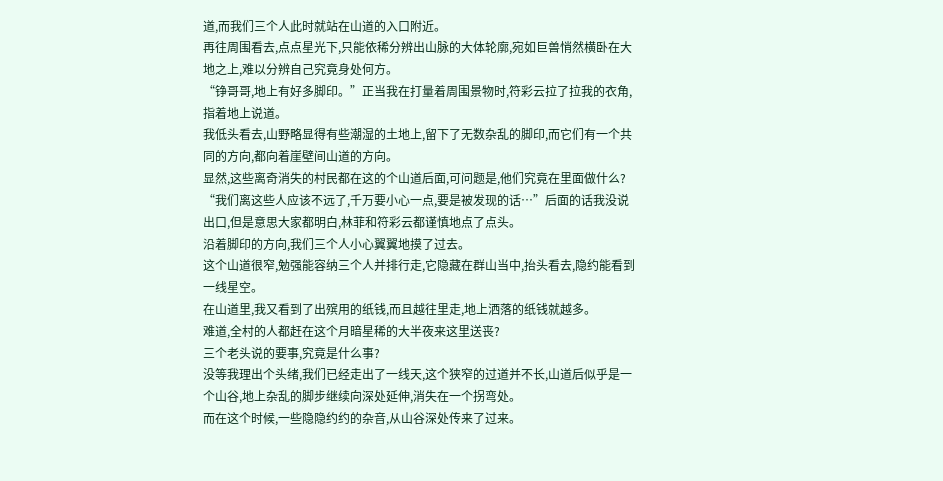道,而我们三个人此时就站在山道的入口附近。
再往周围看去,点点星光下,只能依稀分辨出山脉的大体轮廓,宛如巨兽悄然横卧在大地之上,难以分辨自己究竟身处何方。
“铮哥哥,地上有好多脚印。”正当我在打量着周围景物时,符彩云拉了拉我的衣角,指着地上说道。
我低头看去,山野略显得有些潮湿的土地上,留下了无数杂乱的脚印,而它们有一个共同的方向,都向着崖壁间山道的方向。
显然,这些离奇消失的村民都在这的个山道后面,可问题是,他们究竟在里面做什么?
“我们离这些人应该不远了,千万要小心一点,要是被发现的话…”后面的话我没说出口,但是意思大家都明白,林菲和符彩云都谨慎地点了点头。
沿着脚印的方向,我们三个人小心翼翼地摸了过去。
这个山道很窄,勉强能容纳三个人并排行走,它隐藏在群山当中,抬头看去,隐约能看到一线星空。
在山道里,我又看到了出殡用的纸钱,而且越往里走,地上洒落的纸钱就越多。
难道,全村的人都赶在这个月暗星稀的大半夜来这里送丧?
三个老头说的要事,究竟是什么事?
没等我理出个头绪,我们已经走出了一线天,这个狭窄的过道并不长,山道后似乎是一个山谷,地上杂乱的脚步继续向深处延伸,消失在一个拐弯处。
而在这个时候,一些隐隐约约的杂音,从山谷深处传来了过来。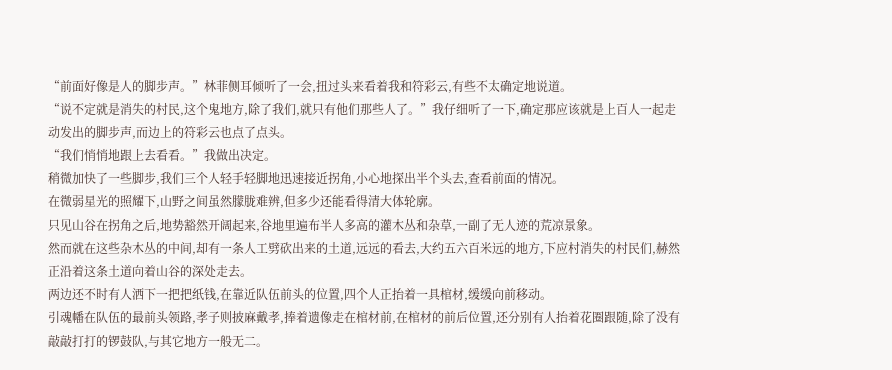“前面好像是人的脚步声。”林菲侧耳倾听了一会,扭过头来看着我和符彩云,有些不太确定地说道。
“说不定就是消失的村民,这个鬼地方,除了我们,就只有他们那些人了。”我仔细听了一下,确定那应该就是上百人一起走动发出的脚步声,而边上的符彩云也点了点头。
“我们悄悄地跟上去看看。”我做出决定。
稍微加快了一些脚步,我们三个人轻手轻脚地迅速接近拐角,小心地探出半个头去,查看前面的情况。
在微弱星光的照耀下,山野之间虽然朦胧难辨,但多少还能看得清大体轮廓。
只见山谷在拐角之后,地势豁然开阔起来,谷地里遍布半人多高的灌木丛和杂草,一副了无人迹的荒凉景象。
然而就在这些杂木丛的中间,却有一条人工劈砍出来的土道,远远的看去,大约五六百米远的地方,下应村消失的村民们,赫然正沿着这条土道向着山谷的深处走去。
两边还不时有人洒下一把把纸钱,在靠近队伍前头的位置,四个人正抬着一具棺材,缓缓向前移动。
引魂幡在队伍的最前头领路,孝子则披麻戴孝,捧着遗像走在棺材前,在棺材的前后位置,还分别有人抬着花圈跟随,除了没有敲敲打打的锣鼓队,与其它地方一般无二。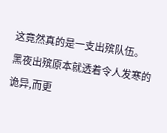这竟然真的是一支出殡队伍。
黑夜出殡原本就透着令人发寒的诡异,而更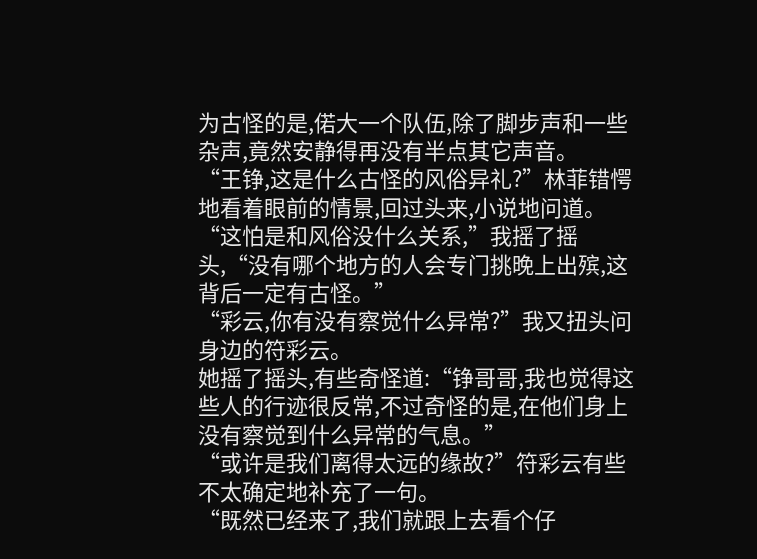为古怪的是,偌大一个队伍,除了脚步声和一些杂声,竟然安静得再没有半点其它声音。
“王铮,这是什么古怪的风俗异礼?”林菲错愕地看着眼前的情景,回过头来,小说地问道。
“这怕是和风俗没什么关系,”我摇了摇头,“没有哪个地方的人会专门挑晚上出殡,这背后一定有古怪。”
“彩云,你有没有察觉什么异常?”我又扭头问身边的符彩云。
她摇了摇头,有些奇怪道:“铮哥哥,我也觉得这些人的行迹很反常,不过奇怪的是,在他们身上没有察觉到什么异常的气息。”
“或许是我们离得太远的缘故?”符彩云有些不太确定地补充了一句。
“既然已经来了,我们就跟上去看个仔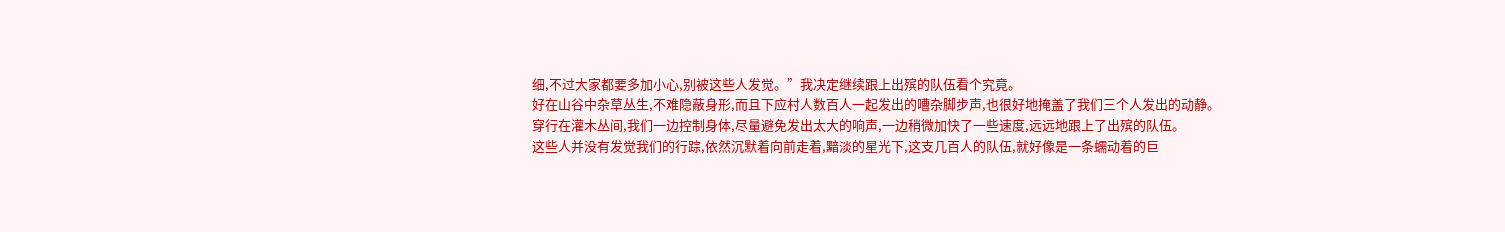细,不过大家都要多加小心,别被这些人发觉。”我决定继续跟上出殡的队伍看个究竟。
好在山谷中杂草丛生,不难隐蔽身形,而且下应村人数百人一起发出的嘈杂脚步声,也很好地掩盖了我们三个人发出的动静。
穿行在灌木丛间,我们一边控制身体,尽量避免发出太大的响声,一边稍微加快了一些速度,远远地跟上了出殡的队伍。
这些人并没有发觉我们的行踪,依然沉默着向前走着,黯淡的星光下,这支几百人的队伍,就好像是一条蠕动着的巨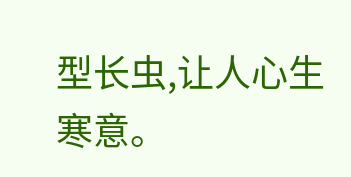型长虫,让人心生寒意。